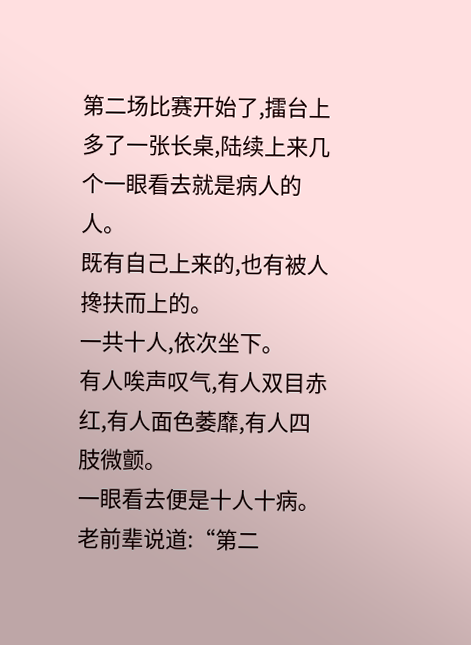第二场比赛开始了,擂台上多了一张长桌,陆续上来几个一眼看去就是病人的人。
既有自己上来的,也有被人搀扶而上的。
一共十人,依次坐下。
有人唉声叹气,有人双目赤红,有人面色萎靡,有人四肢微颤。
一眼看去便是十人十病。
老前辈说道:“第二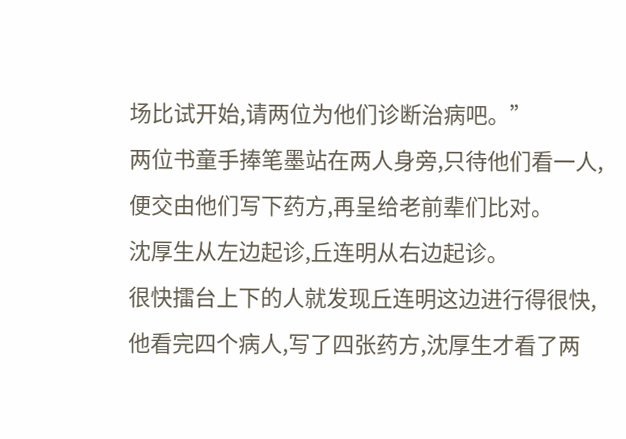场比试开始,请两位为他们诊断治病吧。”
两位书童手捧笔墨站在两人身旁,只待他们看一人,便交由他们写下药方,再呈给老前辈们比对。
沈厚生从左边起诊,丘连明从右边起诊。
很快擂台上下的人就发现丘连明这边进行得很快,他看完四个病人,写了四张药方,沈厚生才看了两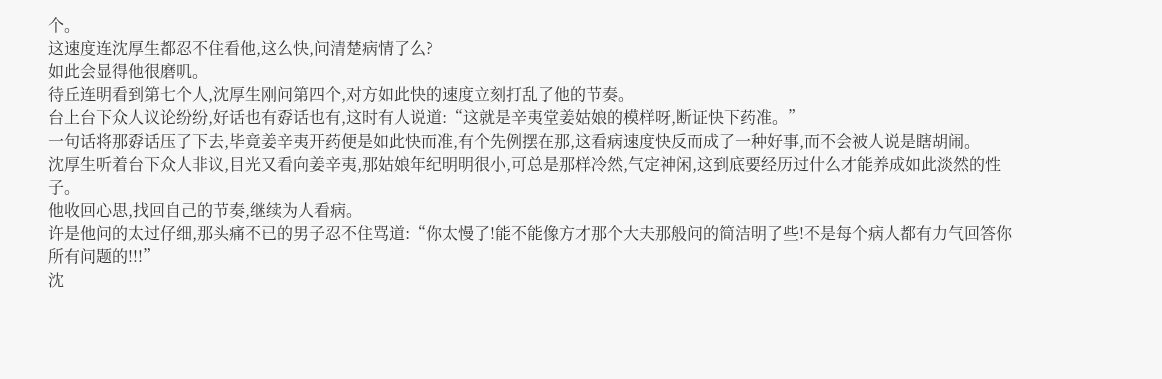个。
这速度连沈厚生都忍不住看他,这么快,问清楚病情了么?
如此会显得他很磨叽。
待丘连明看到第七个人,沈厚生刚问第四个,对方如此快的速度立刻打乱了他的节奏。
台上台下众人议论纷纷,好话也有孬话也有,这时有人说道:“这就是辛夷堂姜姑娘的模样呀,断证快下药准。”
一句话将那孬话压了下去,毕竟姜辛夷开药便是如此快而准,有个先例摆在那,这看病速度快反而成了一种好事,而不会被人说是瞎胡闹。
沈厚生听着台下众人非议,目光又看向姜辛夷,那姑娘年纪明明很小,可总是那样冷然,气定神闲,这到底要经历过什么才能养成如此淡然的性子。
他收回心思,找回自己的节奏,继续为人看病。
许是他问的太过仔细,那头痛不已的男子忍不住骂道:“你太慢了!能不能像方才那个大夫那般问的简洁明了些!不是每个病人都有力气回答你所有问题的!!!”
沈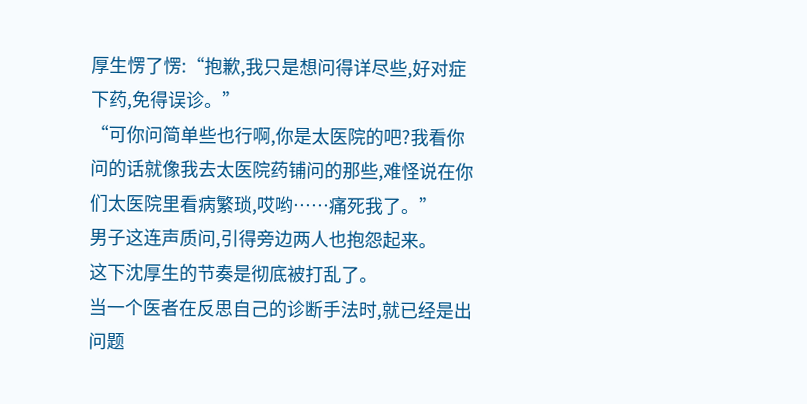厚生愣了愣:“抱歉,我只是想问得详尽些,好对症下药,免得误诊。”
“可你问简单些也行啊,你是太医院的吧?我看你问的话就像我去太医院药铺问的那些,难怪说在你们太医院里看病繁琐,哎哟……痛死我了。”
男子这连声质问,引得旁边两人也抱怨起来。
这下沈厚生的节奏是彻底被打乱了。
当一个医者在反思自己的诊断手法时,就已经是出问题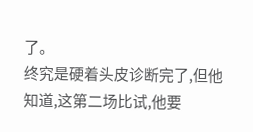了。
终究是硬着头皮诊断完了,但他知道,这第二场比试,他要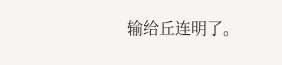输给丘连明了。